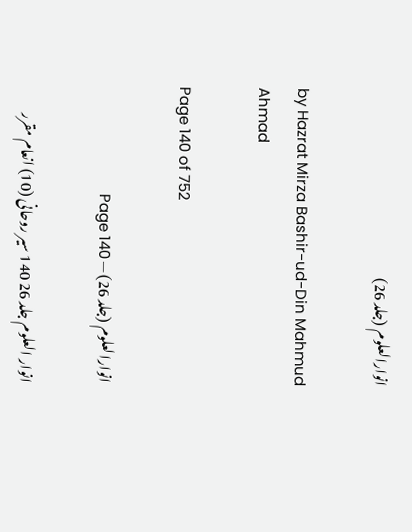انوارالعلوم (جلد 26)

by Hazrat Mirza Bashir-ud-Din Mahmud Ahmad

Page 140 of 752

انوارالعلوم (جلد 26) — Page 140

انوار العلوم جلد 26 140 سیر روحانی (10) انعام مقرر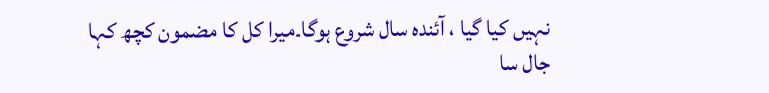نہیں کیا گیا ، آئندہ سال شروع ہوگا۔میرا کل کا مضمون کچھ کہا جال سا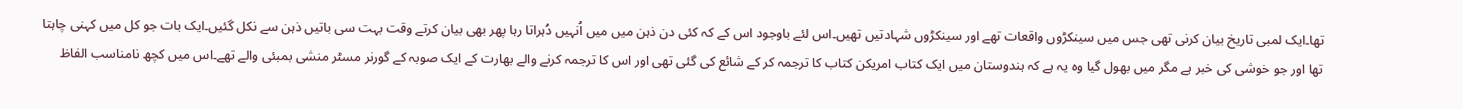تھا۔ایک لمبی تاریخ بیان کرنی تھی جس میں سینکڑوں واقعات تھے اور سینکڑوں شہادتیں تھیں۔اس لئے باوجود اس کے کہ کئی دن ذہن میں میں اُنہیں دُہراتا رہا پھر بھی بیان کرتے وقت بہت سی باتیں ذہن سے نکل گئیں۔ایک بات جو کل میں کہنی چاہتا تھا اور جو خوشی کی خبر ہے مگر میں بھول گیا وہ یہ ہے کہ ہندوستان میں ایک کتاب امریکن کتاب کا ترجمہ کر کے شائع کی گئی تھی اور اس کا ترجمہ کرنے والے بھارت کے ایک صوبہ کے گورنر مسٹر منشی بمبئی والے تھے۔اس میں کچھ نامناسب الفاظ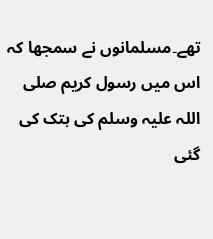تھے۔مسلمانوں نے سمجھا کہ اس میں رسول کریم صلی اللہ علیہ وسلم کی ہتک کی گئی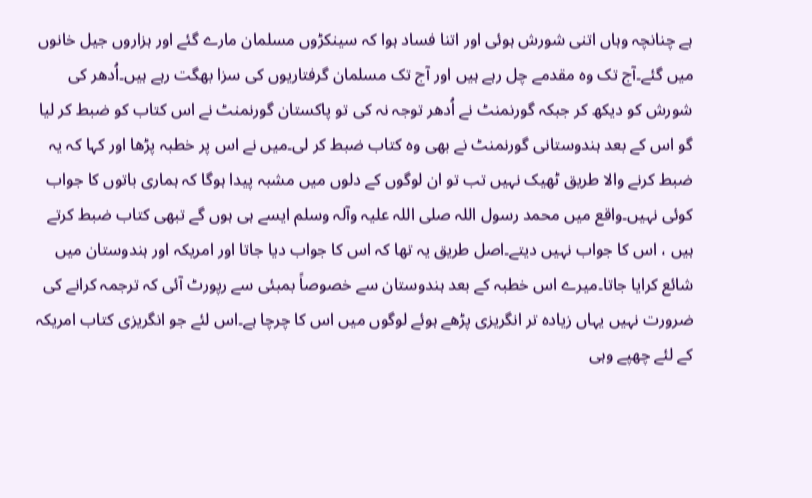ہے چنانچہ وہاں اتنی شورش ہوئی اور اتنا فساد ہوا کہ سینکڑوں مسلمان مارے گئے اور ہزاروں جیل خانوں میں گئے۔آج تک وہ مقدمے چل رہے ہیں اور آج تک مسلمان گرفتاریوں کی سزا بھگت رہے ہیں۔اُدھر کی شورش کو دیکھ کر جبکہ گورنمنٹ نے اُدھر توجہ نہ کی تو پاکستان گورنمنٹ نے اس کتاب کو ضبط کر لیا گو اس کے بعد ہندوستانی گورنمنٹ نے بھی وہ کتاب ضبط کر لی۔میں نے اس پر خطبہ پڑھا اور کہا کہ یہ ضبط کرنے والا طریق ٹھیک نہیں تب تو ان لوگوں کے دلوں میں مشبہ پیدا ہوگا کہ ہماری باتوں کا جواب کوئی نہیں۔واقع میں محمد رسول اللہ صلی اللہ علیہ وآلہ وسلم ایسے ہی ہوں گے تبھی کتاب ضبط کرتے ہیں ، اس کا جواب نہیں دیتے۔اصل طریق یہ تھا کہ اس کا جواب دیا جاتا اور امریکہ اور ہندوستان میں شائع کرایا جاتا۔میرے اس خطبہ کے بعد ہندوستان سے خصوصاً بمبئی سے رپورٹ آئی کہ ترجمہ کرانے کی ضرورت نہیں یہاں زیادہ تر انگریزی پڑھے ہوئے لوگوں میں اس کا چرچا ہے۔اس لئے جو انگریزی کتاب امریکہ کے لئے چھپے وہی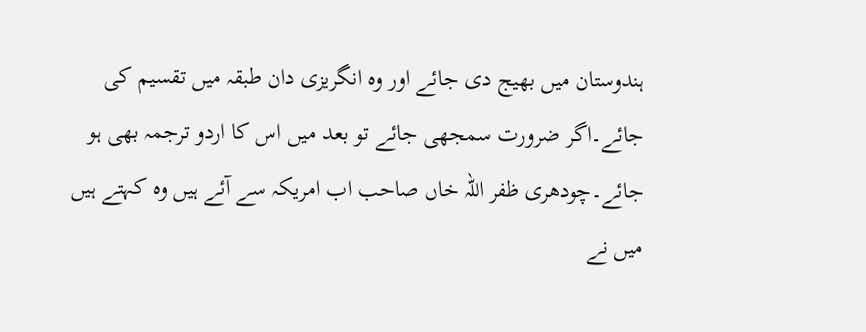ہندوستان میں بھیج دی جائے اور وہ انگریزی دان طبقہ میں تقسیم کی جائے۔اگر ضرورت سمجھی جائے تو بعد میں اس کا اردو ترجمہ بھی ہو جائے۔چودھری ظفر اللہ خاں صاحب اب امریکہ سے آئے ہیں وہ کہتے ہیں میں نے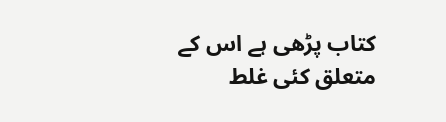کتاب پڑھی ہے اس کے متعلق کئی غلط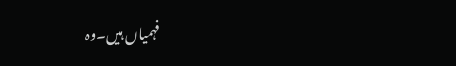فہمیاں ہیں۔وہ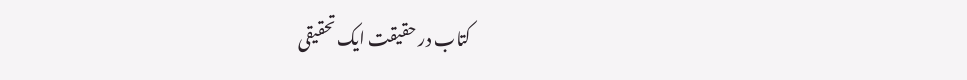کتاب در حقیقت ایک تحقیقی